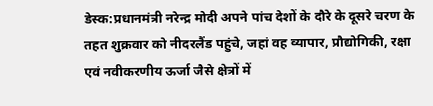डेस्क:प्रधानमंत्री नरेन्द्र मोदी अपने पांच देशों के दौरे के दूसरे चरण के तहत शुक्रवार को नीदरलैंड पहुंचे, जहां वह व्यापार, प्रौद्योगिकी, रक्षा एवं नवीकरणीय ऊर्जा जैसे क्षेत्रों में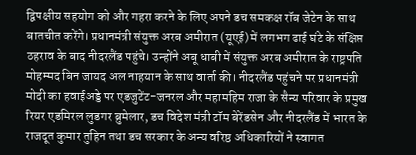द्विपक्षीय सहयोग को और गहरा करने के लिए अपने डच समकक्ष रॉब जेटेन के साथ बातचीत करेंगे। प्रधानमंत्री संयुक्त अरब अमीरात (यूएई) में लगभग ढाई घंटे के संक्षिप्त ठहराव के बाद नीदरलैंड पहुंचे। उन्होंने अबू धाबी में संयुक्त अरब अमीरात के राष्ट्रपति मोहम्मद बिन जायद अल नाहयान के साथ वार्ता की। नीदरलैंड पहुंचने पर प्रधानमंत्री मोदी का हवाईअड्डे पर एडजुटेंट-जनरल और महामहिम राजा के सैन्य परिवार के प्रमुख रियर एडमिरल लुडगर ब्रुमेलार, डच विदेश मंत्री टॉम बेरेंडसेन और नीदरलैंड में भारत के राजदूत कुमार तुहिन तथा डच सरकार के अन्य वरिष्ठ अधिकारियों ने स्वागत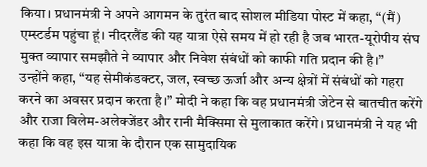किया। प्रधानमंत्री ने अपने आगमन के तुरंत बाद सोशल मीडिया पोस्ट में कहा, “(मैं) एम्स्टर्डम पहुंचा हूं। नीदरलैंड की यह यात्रा ऐसे समय में हो रही है जब भारत-यूरोपीय संघ मुक्त व्यापार समझौते ने व्यापार और निवेश संबंधों को काफी गति प्रदान की है।”
उन्होंने कहा, “यह सेमीकंडक्टर, जल, स्वच्छ ऊर्जा और अन्य क्षेत्रों में संबंधों को गहरा करने का अवसर प्रदान करता है।” मोदी ने कहा कि वह प्रधानमंत्री जेटेन से बातचीत करेंगे और राजा विलेम-अलेक्जेंडर और रानी मैक्सिमा से मुलाकात करेंगे। प्रधानमंत्री ने यह भी कहा कि वह इस यात्रा के दौरान एक सामुदायिक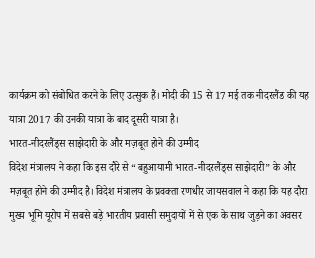कार्यक्रम को संबोधित करने के लिए उत्सुक हैं। मोदी की 15 से 17 मई तक नीदरलैंड की यह यात्रा 2017 की उनकी यात्रा के बाद दूसरी यात्रा है।
भारत-नीदरलैंड्स साझेदारी के और मज़बूत होने की उम्मीद
विदेश मंत्रालय ने कहा कि इस दौरे से “बहुआयामी भारत-नीदरलैंड्स साझेदारी” के और मज़बूत होने की उम्मीद है। विदेश मंत्रालय के प्रवक्ता रणधीर जायसवाल ने कहा कि यह दौरा मुख्य भूमि यूरोप में सबसे बड़े भारतीय प्रवासी समुदायों में से एक के साथ जुड़ने का अवसर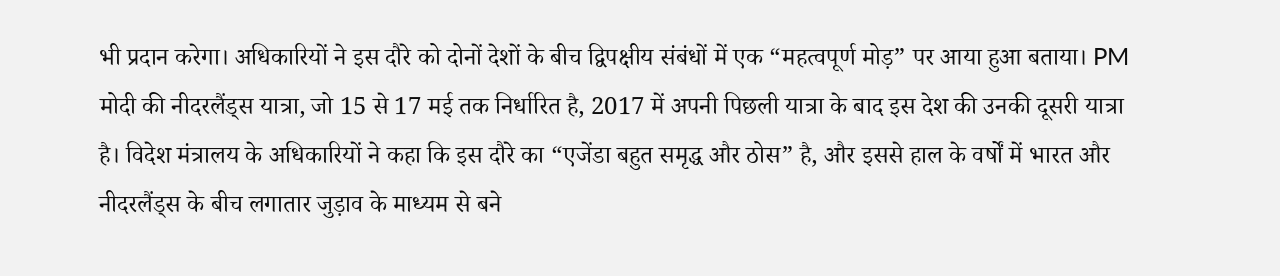भी प्रदान करेगा। अधिकारियों ने इस दौरे को दोनों देशों के बीच द्विपक्षीय संबंधों में एक “महत्वपूर्ण मोड़” पर आया हुआ बताया। PM मोदी की नीदरलैंड्स यात्रा, जो 15 से 17 मई तक निर्धारित है, 2017 में अपनी पिछली यात्रा के बाद इस देश की उनकी दूसरी यात्रा है। विदेश मंत्रालय के अधिकारियों ने कहा कि इस दौरे का “एजेंडा बहुत समृद्ध और ठोस” है, और इससे हाल के वर्षों में भारत और नीदरलैंड्स के बीच लगातार जुड़ाव के माध्यम से बने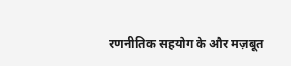रणनीतिक सहयोग के और मज़बूत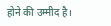होने की उम्मीद है।